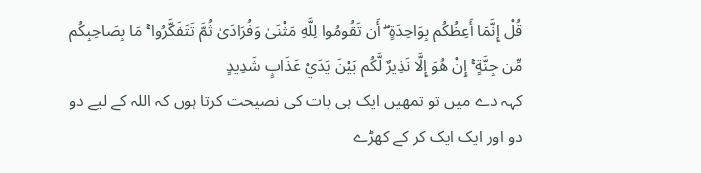قُلْ إِنَّمَا أَعِظُكُم بِوَاحِدَةٍ ۖ أَن تَقُومُوا لِلَّهِ مَثْنَىٰ وَفُرَادَىٰ ثُمَّ تَتَفَكَّرُوا ۚ مَا بِصَاحِبِكُم مِّن جِنَّةٍ ۚ إِنْ هُوَ إِلَّا نَذِيرٌ لَّكُم بَيْنَ يَدَيْ عَذَابٍ شَدِيدٍ
کہہ دے میں تو تمھیں ایک ہی بات کی نصیحت کرتا ہوں کہ اللہ کے لیے دو دو اور ایک ایک کر کے کھڑے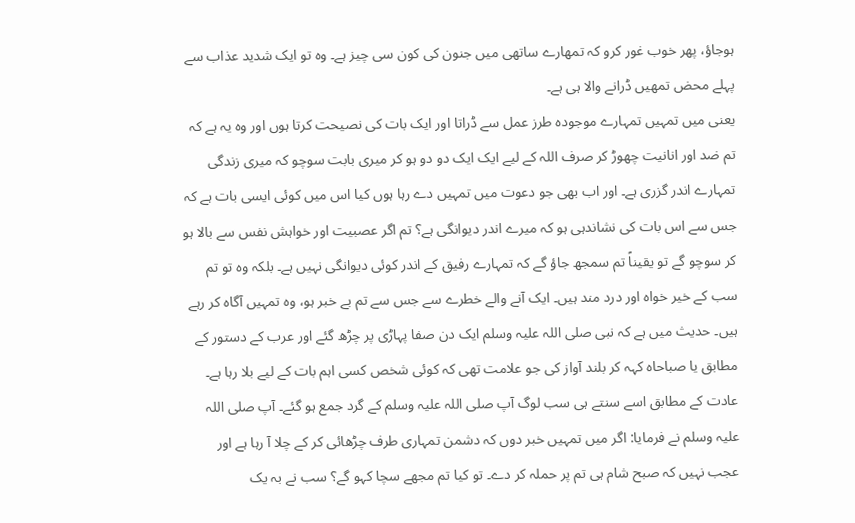ہوجاؤ، پھر خوب غور کرو کہ تمھارے ساتھی میں جنون کی کون سی چیز ہے۔ وہ تو ایک شدید عذاب سے پہلے محض تمھیں ڈرانے والا ہی ہے۔
یعنی میں تمہیں تمہارے موجودہ طرز عمل سے ڈراتا اور ایک بات کی نصیحت کرتا ہوں اور وہ یہ ہے کہ تم ضد اور انانیت چھوڑ کر صرف اللہ کے لیے ایک ایک دو دو ہو کر میری بابت سوچو کہ میری زندگی تمہارے اندر گزری ہے۔ اور اب بھی جو دعوت میں تمہیں دے رہا ہوں کیا اس میں کوئی ایسی بات ہے کہ جس سے اس بات کی نشاندہی ہو کہ میرے اندر دیوانگی ہے؟ تم اگر عصبیت اور خواہش نفس سے بالا ہو کر سوچو گے تو یقیناً تم سمجھ جاؤ گے کہ تمہارے رفیق کے اندر کوئی دیوانگی نہیں ہے۔ بلکہ وہ تو تم سب کے خیر خواہ اور درد مند ہیں۔ ایک آنے والے خطرے سے جس سے تم بے خبر ہو، وہ تمہیں آگاہ کر رہے ہیں۔ حدیث میں ہے کہ نبی صلی اللہ علیہ وسلم ایک دن صفا پہاڑی پر چڑھ گئے اور عرب کے دستور کے مطابق یا صباحاہ کہہ کر بلند آواز کی جو علامت تھی کہ کوئی شخص کسی اہم بات کے لیے بلا رہا ہے۔ عادت کے مطابق اسے سنتے ہی سب لوگ آپ صلی اللہ علیہ وسلم کے گرد جمع ہو گئے۔ آپ صلی اللہ علیہ وسلم نے فرمایا: اگر میں تمہیں خبر دوں کہ دشمن تمہاری طرف چڑھائی کر کے چلا آ رہا ہے اور عجب نہیں کہ صبح شام ہی تم پر حملہ کر دے۔ تو کیا تم مجھے سچا کہو گے؟ سب نے بہ یک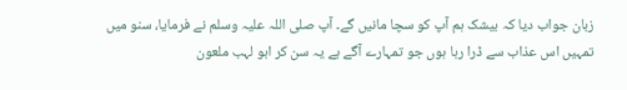زبان جواب دیا کہ بیشک ہم آپ کو سچا مانیں گے۔ آپ صلی اللہ علیہ وسلم نے فرمایا، سنو میں تمہیں اس عذاب سے ڈرا رہا ہوں جو تمہارے آگے ہے یہ سن کر ابو لہب ملعون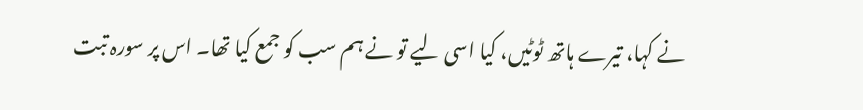نے کہا، تیرے ہاتھ ٹوٹیں، کیا اسی لیے تو نے ہم سب کو جمع کیا تھا۔ اس پر سورہ تبت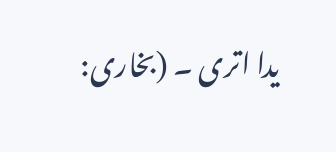یدا اتری ۔ (بخاری: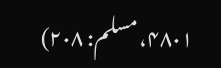۴۸۰۱، مسلم: ۲۰۸)